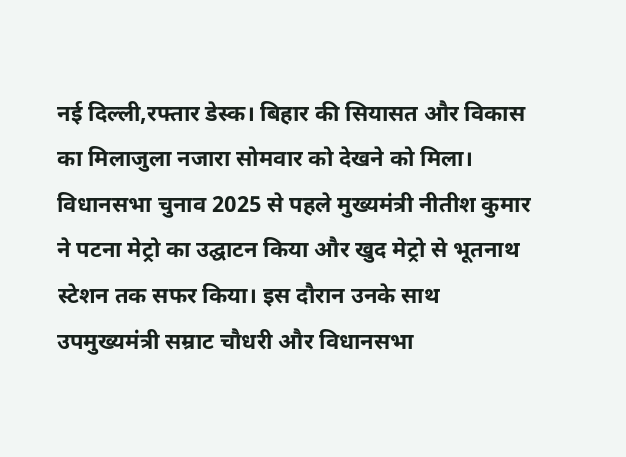नई दिल्ली,रफ्तार डेस्क। बिहार की सियासत और विकास का मिलाजुला नजारा सोमवार को देखने को मिला। विधानसभा चुनाव 2025 से पहले मुख्यमंत्री नीतीश कुमार ने पटना मेट्रो का उद्घाटन किया और खुद मेट्रो से भूतनाथ स्टेशन तक सफर किया। इस दौरान उनके साथ उपमुख्यमंत्री सम्राट चौधरी और विधानसभा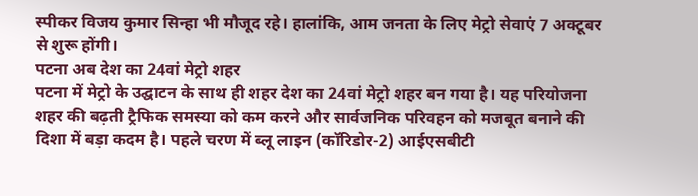स्पीकर विजय कुमार सिन्हा भी मौजूद रहे। हालांकि, आम जनता के लिए मेट्रो सेवाएं 7 अक्टूबर से शुरू होंगी।
पटना अब देश का 24वां मेट्रो शहर
पटना में मेट्रो के उद्घाटन के साथ ही शहर देश का 24वां मेट्रो शहर बन गया है। यह परियोजना शहर की बढ़ती ट्रैफिक समस्या को कम करने और सार्वजनिक परिवहन को मजबूत बनाने की दिशा में बड़ा कदम है। पहले चरण में ब्लू लाइन (कॉरिडोर-2) आईएसबीटी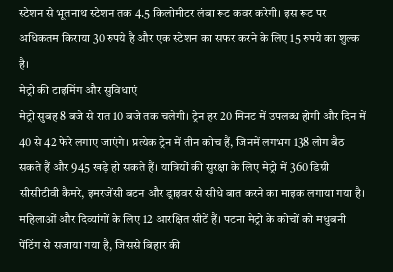स्टेशन से भूतनाथ स्टेशन तक 4.5 किलोमीटर लंबा रूट कवर करेगी। इस रूट पर अधिकतम किराया 30 रुपये है और एक स्टेशन का सफर करने के लिए 15 रुपये का शुल्क है।
मेट्रो की टाइमिंग और सुविधाएं
मेट्रो सुबह 8 बजे से रात 10 बजे तक चलेगी। ट्रेन हर 20 मिनट में उपलब्ध होगी और दिन में 40 से 42 फेरे लगाए जाएंगे। प्रत्येक ट्रेन में तीन कोच हैं, जिनमें लगभग 138 लोग बैठ सकते हैं और 945 खड़े हो सकते हैं। यात्रियों की सुरक्षा के लिए मेट्रो में 360 डिग्री सीसीटीवी कैमरे, इमरजेंसी बटन और ड्राइवर से सीधे बात करने का माइक लगाया गया है। महिलाओं और दिव्यांगों के लिए 12 आरक्षित सीटें हैं। पटना मेट्रो के कोचों को मधुबनी पेंटिंग से सजाया गया है, जिससे बिहार की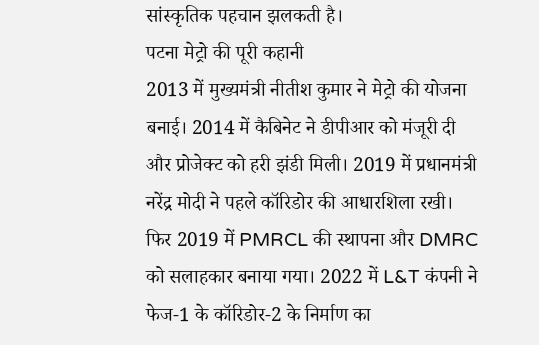सांस्कृतिक पहचान झलकती है।
पटना मेट्रो की पूरी कहानी
2013 में मुख्यमंत्री नीतीश कुमार ने मेट्रो की योजना बनाई। 2014 में कैबिनेट ने डीपीआर को मंजूरी दी और प्रोजेक्ट को हरी झंडी मिली। 2019 में प्रधानमंत्री नरेंद्र मोदी ने पहले कॉरिडोर की आधारशिला रखी। फिर 2019 में PMRCL की स्थापना और DMRC को सलाहकार बनाया गया। 2022 में L&T कंपनी ने फेज-1 के कॉरिडोर-2 के निर्माण का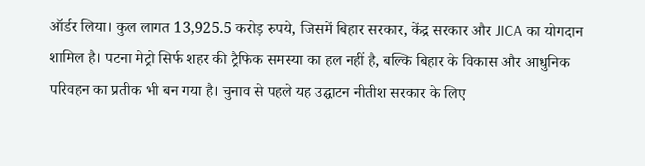ऑर्डर लिया। कुल लागत 13,925.5 करोड़ रुपये, जिसमें बिहार सरकार, केंद्र सरकार और JICA का योगदान शामिल है। पटना मेट्रो सिर्फ शहर की ट्रैफिक समस्या का हल नहीं है, बल्कि बिहार के विकास और आधुनिक परिवहन का प्रतीक भी बन गया है। चुनाव से पहले यह उद्घाटन नीतीश सरकार के लिए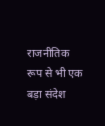राजनीतिक रूप से भी एक बड़ा संदेश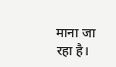माना जा रहा है।